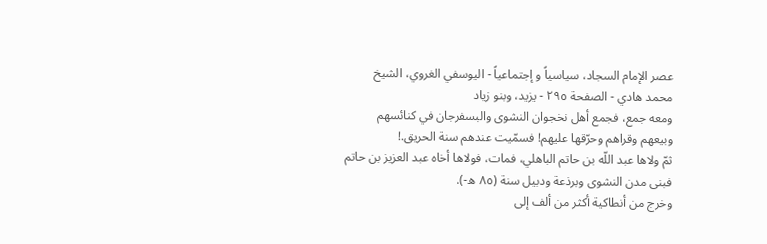عصر الإمام السجاد، سياسياً و إجتماعياً - اليوسفي الغروي، الشيخ محمد هادي - الصفحة ٢٩٥ - يزيد، وبنو زياد
ومعه جمع، فجمع أهل نخجوان النشوى والبسفرجان في كنائسهم وبيعهم وقراهم وحرّقها عليهم! فسمّيت عندهم سنة الحريق.!
ثمّ ولاها عبد اللّه بن حاتم الباهلي، فمات، فولاها أخاه عبد العزيز بن حاتم فبنى مدن النشوى وبرذعة ودبيل سنة (٨٥ ه-).
وخرج من أنطاكية أكثر من ألف إلى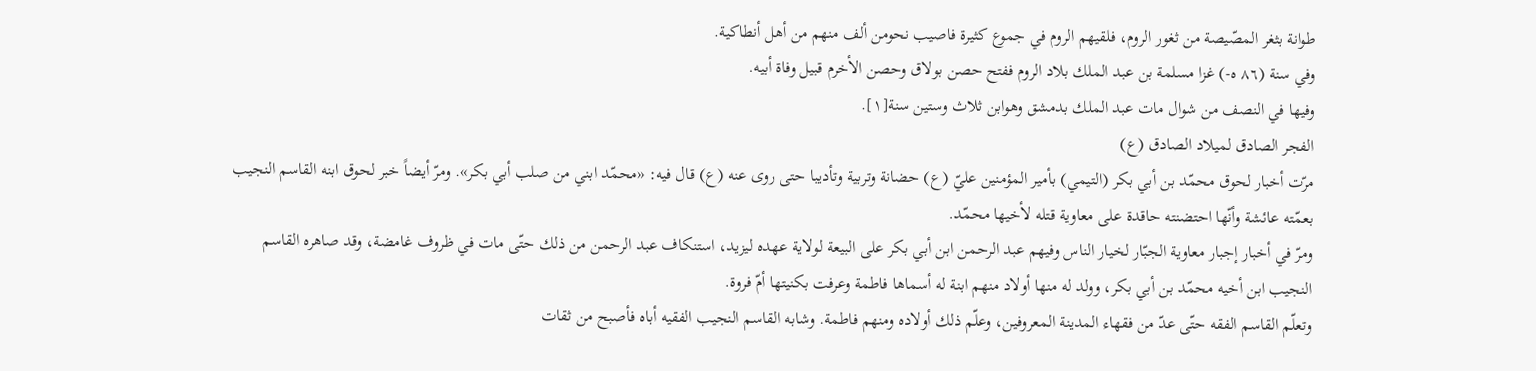طوانة بثغر المصّيصة من ثغور الروم، فلقيهم الروم في جموع كثيرة فاصيب نحومن ألف منهم من أهل أنطاكية.
وفي سنة (٨٦ ه-) غزا مسلمة بن عبد الملك بلاد الروم ففتح حصن بولاق وحصن الأخرم قبيل وفاة أبيه.
وفيها في النصف من شوال مات عبد الملك بدمشق وهوابن ثلاث وستين سنة[١].
الفجر الصادق لميلاد الصادق (ع)
مرّت أخبار لحوق محمّد بن أبي بكر (التيمي) بأمير المؤمنين عليّ (ع) حضانة وتربية وتأديبا حتى روى عنه (ع) قال فيه: «محمّد ابني من صلب أبي بكر». ومرّ أيضاً خبر لحوق ابنه القاسم النجيب بعمّته عائشة وأنّها احتضنته حاقدة على معاوية قتله لأخيها محمّد.
ومرّ في أخبار إجبار معاوية الجبّار لخيار الناس وفيهم عبد الرحمن ابن أبي بكر على البيعة لولاية عهده ليزيد، استنكاف عبد الرحمن من ذلك حتّى مات في ظروف غامضة، وقد صاهره القاسم النجيب ابن أخيه محمّد بن أبي بكر، وولد له منها أولاد منهم ابنة له أسماها فاطمة وعرفت بكنيتها أمّ فروة.
وتعلّم القاسم الفقه حتّى عدّ من فقهاء المدينة المعروفين، وعلّم ذلك أولاده ومنهم فاطمة. وشابه القاسم النجيب الفقيه أباه فأصبح من ثقات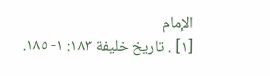الإمام
[١] . تاريخ خليفة ١٨٣: ١- ١٨٥.